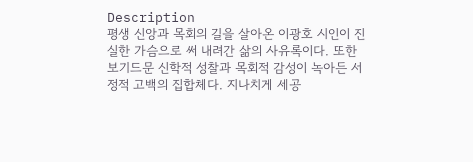Description
평생 신앙과 목회의 길을 살아온 이광호 시인이 진실한 가슴으로 써 내려간 삶의 사유록이다. 또한 보기드문 신학적 성찰과 목회적 감성이 녹아든 서정적 고백의 집합체다. 지나치게 세공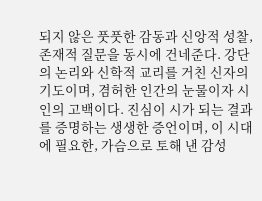되지 않은 풋풋한 감동과 신앙적 성찰, 존재적 질문을 동시에 건네준다. 강단의 논리와 신학적 교리를 거친 신자의 기도이며, 겸허한 인간의 눈물이자 시인의 고백이다. 진심이 시가 되는 결과를 증명하는 생생한 증언이며, 이 시대에 필요한, 가슴으로 토해 낸 감성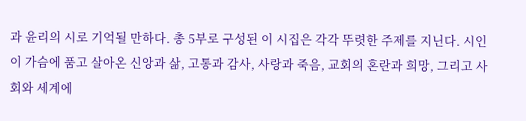과 윤리의 시로 기억될 만하다. 총 5부로 구성된 이 시집은 각각 뚜렷한 주제를 지닌다. 시인이 가슴에 품고 살아온 신앙과 삶, 고통과 감사, 사랑과 죽음, 교회의 혼란과 희망, 그리고 사회와 세계에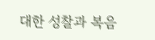대한 성찰과 복음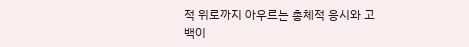적 위로까지 아우르는 총체적 응시와 고백이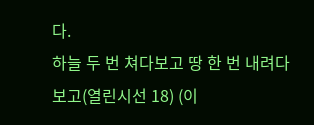다.
하늘 두 번 쳐다보고 땅 한 번 내려다보고(열린시선 18) (이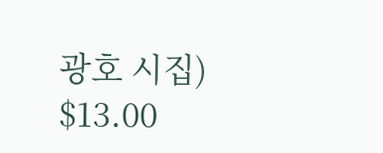광호 시집)
$13.00